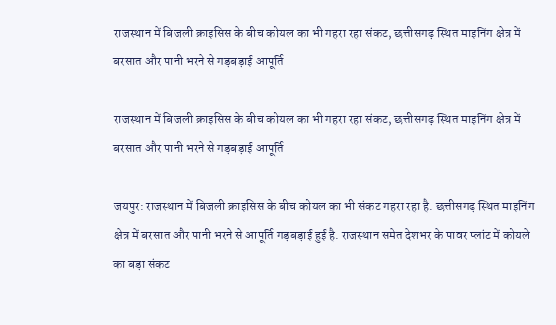राजस्थान में बिजली क्राइसिस के बीच कोयल का भी गहरा रहा संकट, छत्तीसगढ़ स्थित माइनिंग क्षेत्र में बरसात और पानी भरने से गड़बड़ाई आपूर्ति

राजस्थान में बिजली क्राइसिस के बीच कोयल का भी गहरा रहा संकट, छत्तीसगढ़ स्थित माइनिंग क्षेत्र में बरसात और पानी भरने से गड़बड़ाई आपूर्ति

जयपुर: राजस्थान में बिजली क्राइसिस के बीच कोयल का भी संकट गहरा रहा है. छत्तीसगढ़ स्थित माइनिंग क्षेत्र में बरसात और पानी भरने से आपूर्ति गड़बड़ाई हुई है. राजस्थान समेत देशभर के पावर प्लांट में कोयले का बड़ा संकट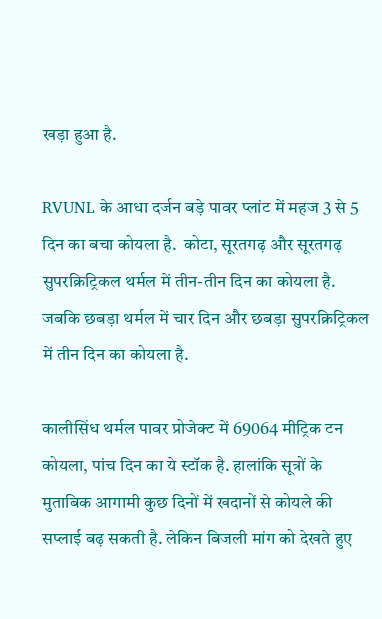खड़ा हुआ है.

RVUNL के आधा दर्जन बड़े पावर प्लांट में महज 3 से 5 दिन का बचा कोयला है.  कोटा, सूरतगढ़ और सूरतगढ़ सुपरक्रिट्रिकल थर्मल में तीन-तीन दिन का कोयला है. जबकि छबड़ा थर्मल में चार दिन और छबड़ा सुपरक्रिट्रिकल में तीन दिन का कोयला है.

कालीसिंध थर्मल पावर प्रोजेक्ट में 69064 मीट्रिक टन कोयला, पांच दिन का ये स्टॉक है. हालांकि सूत्रों के मुताबिक आगामी कुछ दिनों में खदानों से कोयले की सप्लाई बढ़ सकती है. लेकिन बिजली मांग को देखते हुए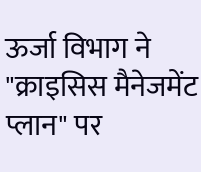ऊर्जा विभाग ने  "क्राइसिस मैनेजमेंट प्लान" पर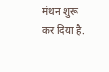मंथन शुरू कर दिया है.